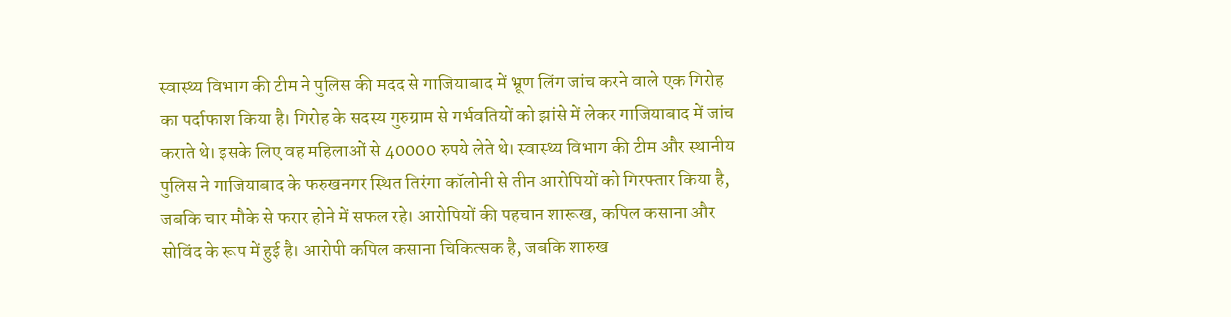स्वास्थ्य विभाग की टीम ने पुलिस की मदद से गाजियाबाद में भ्रूण लिंग जांच करने वाले एक गिरोह का पर्दाफाश किया है। गिरोह के सदस्य गुरुग्राम से गर्भवतियों को झांसे में लेकर गाजियाबाद में जांच कराते थे। इसके लिए वह महिलाओं से 40000 रुपये लेते थे। स्वास्थ्य विभाग की टीम और स्थानीय पुलिस ने गाजियाबाद के फरुखनगर स्थित तिरंगा कॉलोनी से तीन आरोपियों को गिरफ्तार किया है, जबकि चार मौके से फरार होने में सफल रहे। आरोपियों की पहचान शारूख, कपिल कसाना और सोविंद के रूप में हुई है। आरोपी कपिल कसाना चिकित्सक है, जबकि शारुख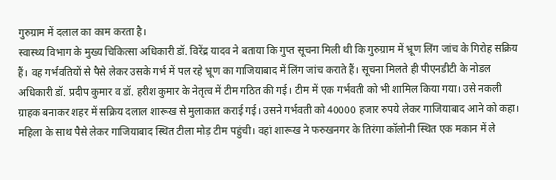गुरुग्राम में दलाल का काम करता है।
स्वास्थ्य विभाग के मुख्य चिकित्सा अधिकारी डॉ. विरेंद्र यादव ने बताया कि गुप्त सूचना मिली थी कि गुरुग्राम में भ्रूण लिंग जांच के गिरोह सक्रिय हैं। वह गर्भवतियों से पैसे लेकर उसके गर्भ में पल रहे भ्रूण का गाजियाबाद में लिंग जांच कराते हैं। सूचना मिलते ही पीएनडीटी के नोडल अधिकारी डॉ. प्रदीप कुमार व डॉ. हरीश कुमार के नेतृत्व में टीम गठित की गई। टीम में एक गर्भवती को भी शामिल किया गया। उसे नकली ग्राहक बनाकर शहर में सक्रिय दलाल शारूख से मुलाकात कराई गई। उसने गर्भवती को 40000 हजार रुपये लेकर गाजियाबाद आने को कहा।
महिला के साथ पैसे लेकर गाजियाबाद स्थित टीला मोड़ टीम पहुंची। वहां शारूख ने फरुखनगर के तिरंगा कॉलोनी स्थित एक मकान में ले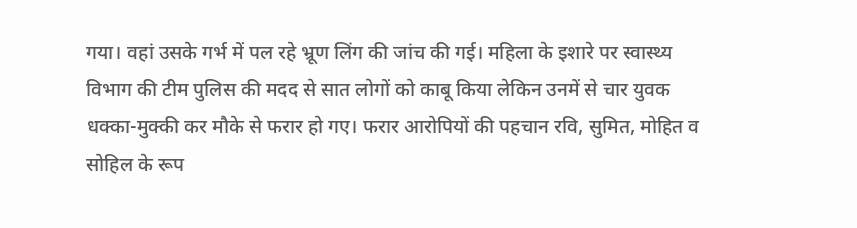गया। वहां उसके गर्भ में पल रहे भ्रूण लिंग की जांच की गई। महिला के इशारे पर स्वास्थ्य विभाग की टीम पुलिस की मदद से सात लोगों को काबू किया लेकिन उनमें से चार युवक धक्का-मुक्की कर मौके से फरार हो गए। फरार आरोपियों की पहचान रवि, सुमित, मोहित व सोहिल के रूप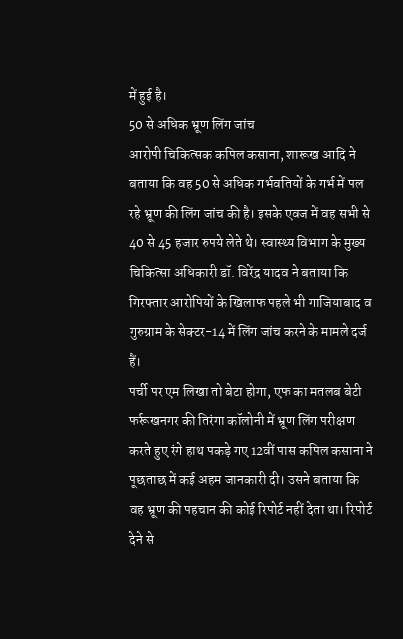में हुई है।
50 से अधिक भ्रूण लिंग जांच
आरोपी चिकित्सक कपिल कसाना, शारूख आदि ने बताया कि वह 50 से अधिक गर्भवतियों के गर्भ में पल रहे भ्रूण की लिंग जांच की है। इसके एवज में वह सभी से 40 से 45 हजार रुपये लेते थे। स्वास्थ्य विभाग के मुख्य चिकित्सा अधिकारी डॉ. विरेंद्र यादव ने बताया कि गिरफ्तार आरोपियों के खिलाफ पहले भी गाजियाबाद व गुरुग्राम के सेक्टर-14 में लिंग जांच करने के मामले दर्ज हैं।
पर्ची पर एम लिखा तो बेटा होगा, एफ का मतलब बेटी
फर्रूखनगर की तिरंगा कॉलोनी में भ्रूण लिंग परीक्षण करते हुए रंगे हाथ पकड़े गए 12वीं पास कपिल कसाना ने पूछताछ में कई अहम जानकारी दी। उसने बताया कि वह भ्रूण की पहचान की कोई रिपोर्ट नहीं देता था। रिपोर्ट देने से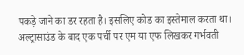पकड़े जाने का डर रहता है। इसलिए कोड का इस्तेमाल करता था। अल्ट्रासाउंड के बाद एक पर्ची पर एम या एफ लिखकर गर्भवती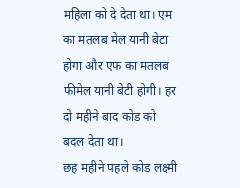महिला को दे देता था। एम का मतलब मेल यानी बेटा होगा और एफ का मतलब फीमेल यानी बेटी होगी। हर दो महीने बाद कोड को बदल देता था।
छह महीने पहले कोड लक्ष्मी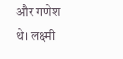और गणेश थे। लक्ष्मी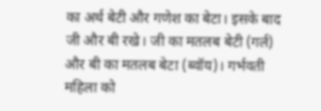का अर्थ बेटी और गणेश का बेटा। इसके बाद जी और बी रखे। जी का मतलब बेटी (गर्ल) और बी का मतलब बेटा (ब्वॉय)। गर्भवती महिला को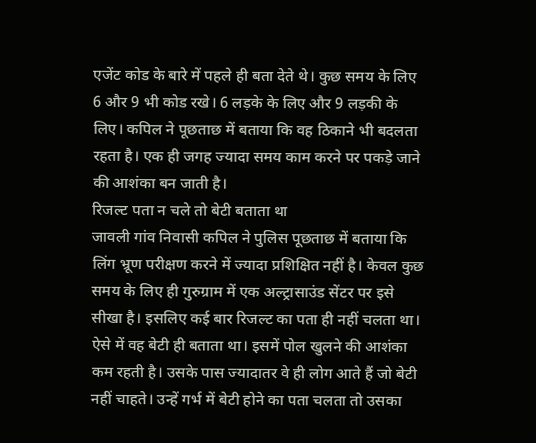एजेंट कोड के बारे में पहले ही बता देते थे। कुछ समय के लिए 6 और 9 भी कोड रखे। 6 लड़के के लिए और 9 लड़की के लिए। कपिल ने पूछताछ में बताया कि वह ठिकाने भी बदलता रहता है। एक ही जगह ज्यादा समय काम करने पर पकड़े जाने की आशंका बन जाती है।
रिजल्ट पता न चले तो बेटी बताता था
जावली गांव निवासी कपिल ने पुलिस पूछताछ में बताया कि लिंग भ्रूण परीक्षण करने में ज्यादा प्रशिक्षित नहीं है। केवल कुछ समय के लिए ही गुरुग्राम में एक अल्ट्रासाउंड सेंटर पर इसे सीखा है। इसलिए कई बार रिजल्ट का पता ही नहीं चलता था। ऐसे में वह बेटी ही बताता था। इसमें पोल खुलने की आशंका कम रहती है। उसके पास ज्यादातर वे ही लोग आते हैं जो बेटी नहीं चाहते। उन्हें गर्भ में बेटी होने का पता चलता तो उसका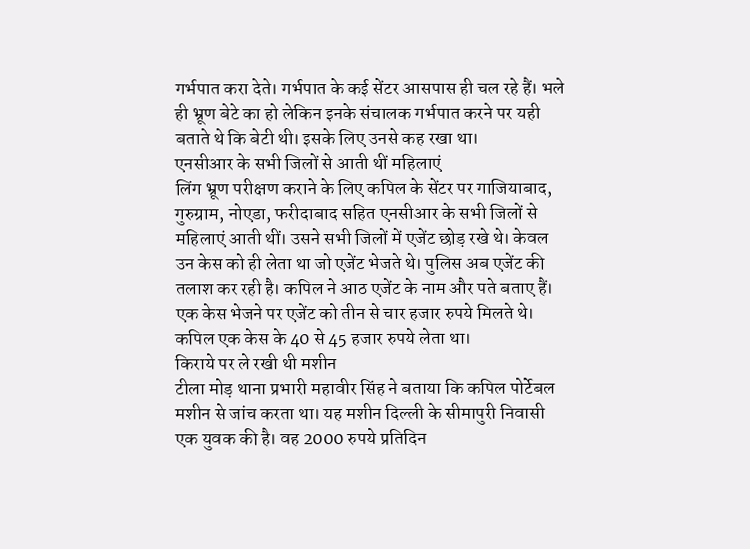गर्भपात करा देते। गर्भपात के कई सेंटर आसपास ही चल रहे हैं। भले ही भ्रूण बेटे का हो लेकिन इनके संचालक गर्भपात करने पर यही बताते थे कि बेटी थी। इसके लिए उनसे कह रखा था।
एनसीआर के सभी जिलों से आती थीं महिलाएं
लिंग भ्रूण परीक्षण कराने के लिए कपिल के सेंटर पर गाजियाबाद, गुरुग्राम, नोएडा, फरीदाबाद सहित एनसीआर के सभी जिलों से महिलाएं आती थीं। उसने सभी जिलों में एजेंट छोड़ रखे थे। केवल उन केस को ही लेता था जो एजेंट भेजते थे। पुलिस अब एजेंट की तलाश कर रही है। कपिल ने आठ एजेंट के नाम और पते बताए हैं। एक केस भेजने पर एजेंट को तीन से चार हजार रुपये मिलते थे। कपिल एक केस के 40 से 45 हजार रुपये लेता था।
किराये पर ले रखी थी मशीन
टीला मोड़ थाना प्रभारी महावीर सिंह ने बताया कि कपिल पोर्टेबल मशीन से जांच करता था। यह मशीन दिल्ली के सीमापुरी निवासी एक युवक की है। वह 2000 रुपये प्रतिदिन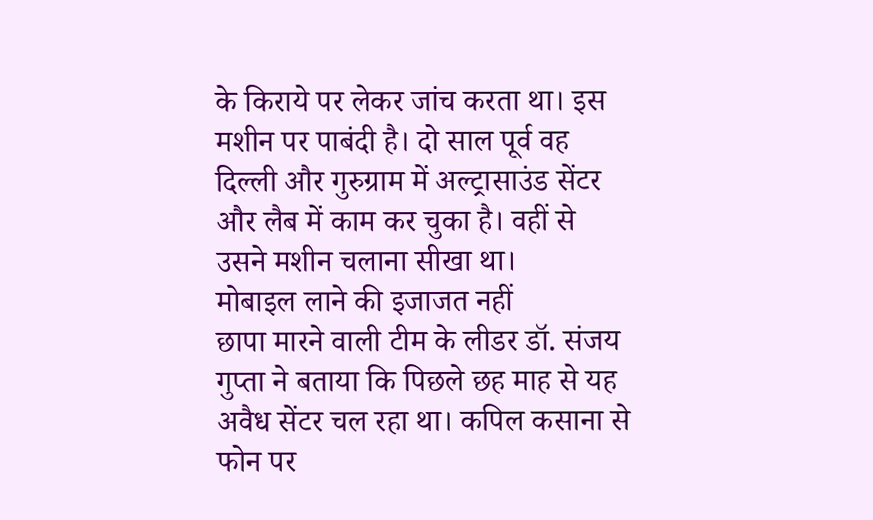के किराये पर लेकर जांच करता था। इस मशीन पर पाबंदी है। दो साल पूर्व वह दिल्ली और गुरुग्राम में अल्ट्रासाउंड सेंटर और लैब में काम कर चुका है। वहीं से उसने मशीन चलाना सीखा था।
मोबाइल लाने की इजाजत नहीं
छापा मारने वाली टीम के लीडर डॉ. संजय गुप्ता ने बताया कि पिछले छह माह से यह अवैध सेंटर चल रहा था। कपिल कसाना से फोन पर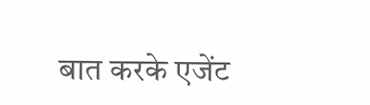बात करके एजेंट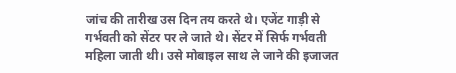जांच की तारीख उस दिन तय करते थे। एजेंट गाड़ी से गर्भवती को सेंटर पर ले जाते थे। सेंटर में सिर्फ गर्भवती महिला जाती थी। उसे मोबाइल साथ ले जाने की इजाजत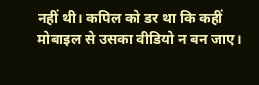नहीं थी। कपिल को डर था कि कहीं मोबाइल से उसका वीडियो न बन जाए।